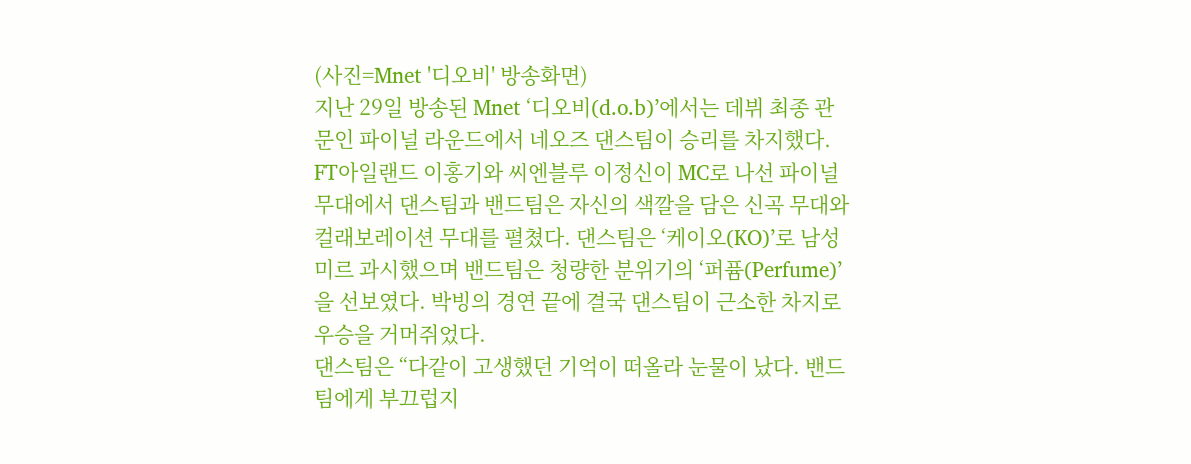(사진=Mnet '디오비' 방송화면)
지난 29일 방송된 Mnet ‘디오비(d.o.b)’에서는 데뷔 최종 관문인 파이널 라운드에서 네오즈 댄스팀이 승리를 차지했다.
FT아일랜드 이홍기와 씨엔블루 이정신이 MC로 나선 파이널 무대에서 댄스팀과 밴드팀은 자신의 색깔을 담은 신곡 무대와 컬래보레이션 무대를 펼쳤다. 댄스팀은 ‘케이오(KO)’로 남성미르 과시했으며 밴드팀은 청량한 분위기의 ‘퍼퓸(Perfume)’을 선보였다. 박빙의 경연 끝에 결국 댄스팀이 근소한 차지로 우승을 거머쥐었다.
댄스팀은 “다같이 고생했던 기억이 떠올라 눈물이 났다. 밴드팀에게 부끄럽지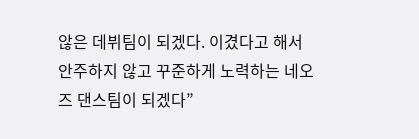않은 데뷔팀이 되겠다. 이겼다고 해서 안주하지 않고 꾸준하게 노력하는 네오즈 댄스팀이 되겠다”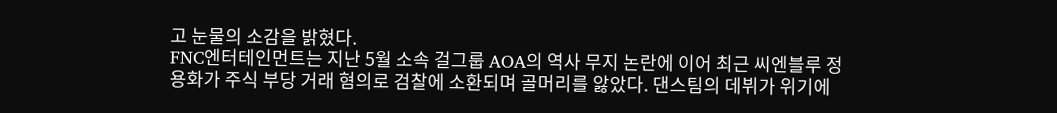고 눈물의 소감을 밝혔다.
FNC엔터테인먼트는 지난 5월 소속 걸그룹 AOA의 역사 무지 논란에 이어 최근 씨엔블루 정용화가 주식 부당 거래 혐의로 검찰에 소환되며 골머리를 앓았다. 댄스팀의 데뷔가 위기에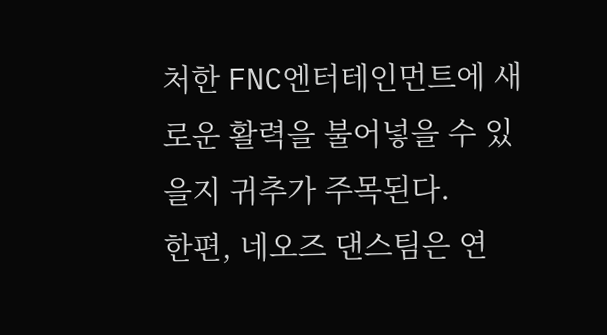처한 FNC엔터테인먼트에 새로운 활력을 불어넣을 수 있을지 귀추가 주목된다.
한편, 네오즈 댄스팀은 연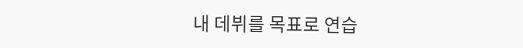내 데뷔를 목표로 연습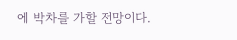에 박차를 가할 전망이다.